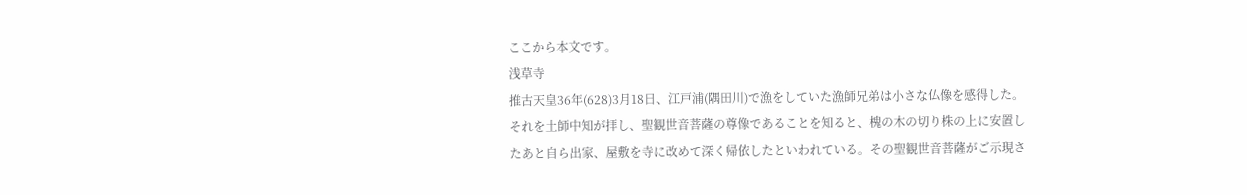ここから本文です。
浅草寺
推古天皇36年(628)3月18日、江戸浦(隅田川)で漁をしていた漁師兄弟は小さな仏像を感得した。それを土師中知が拝し、聖観世音菩薩の尊像であることを知ると、槐の木の切り株の上に安置したあと自ら出家、屋敷を寺に改めて深く帰依したといわれている。その聖観世音菩薩がご示現さ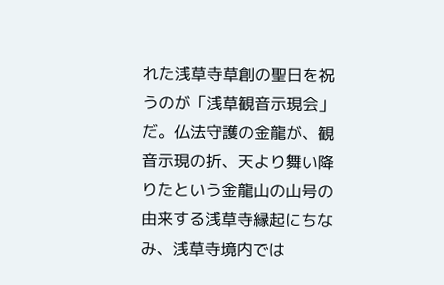れた浅草寺草創の聖日を祝うのが「浅草観音示現会」だ。仏法守護の金龍が、観音示現の折、天より舞い降りたという金龍山の山号の由来する浅草寺縁起にちなみ、浅草寺境内では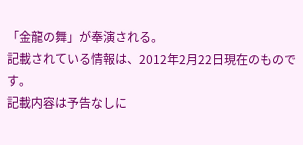「金龍の舞」が奉演される。
記載されている情報は、2012年2月22日現在のものです。
記載内容は予告なしに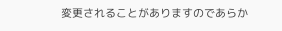変更されることがありますのであらか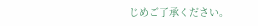じめご了承ください。